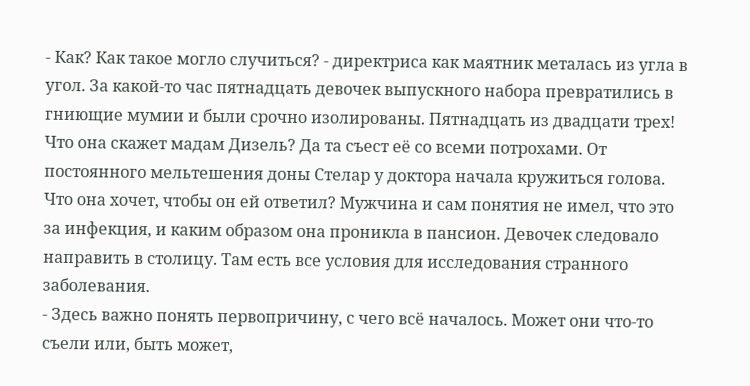- Как? Как такое могло случиться? - директриса как маятник металась из угла в угол. За какой-то час пятнадцать девочек выпускного набора превратились в гниющие мумии и были срочно изолированы. Пятнадцать из двадцати трех! Что она скажет мадам Дизель? Да та съест её со всеми потрохами. От постоянного мельтешения доны Стелар у доктора начала кружиться голова. Что она хочет, чтобы он ей ответил? Мужчина и сам понятия не имел, что это за инфекция, и каким образом она проникла в пансион. Девочек следовало направить в столицу. Там есть все условия для исследования странного заболевания.
- Здесь важно понять первопричину, с чего всё началось. Может они что-то съели или, быть может,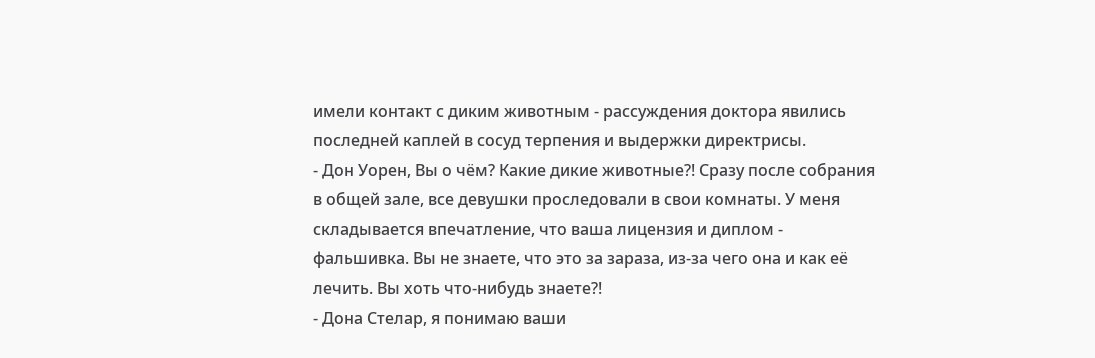имели контакт с диким животным - рассуждения доктора явились последней каплей в сосуд терпения и выдержки директрисы.
- Дон Уорен, Вы о чём? Какие дикие животные?! Сразу после собрания в общей зале, все девушки проследовали в свои комнаты. У меня складывается впечатление, что ваша лицензия и диплом - фальшивка. Вы не знаете, что это за зараза, из-за чего она и как её лечить. Вы хоть что-нибудь знаете?!
- Дона Стелар, я понимаю ваши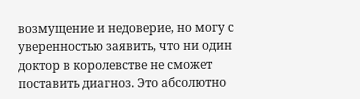возмущение и недоверие, но могу с уверенностью заявить, что ни один доктор в королевстве не сможет поставить диагноз. Это абсолютно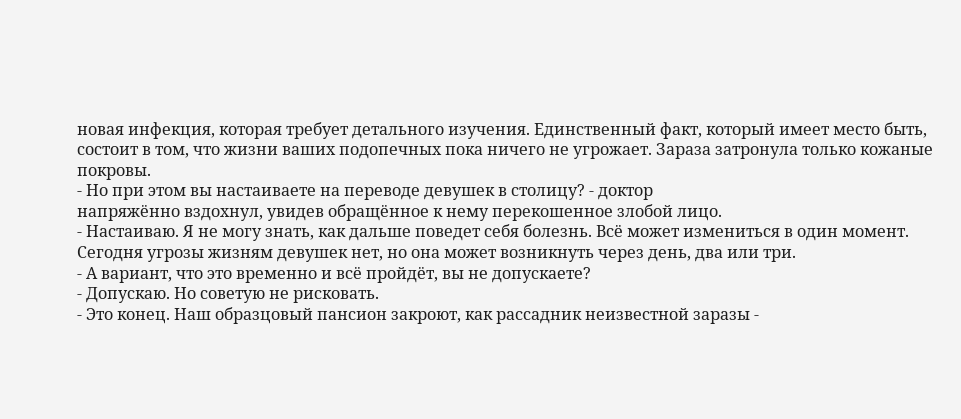новая инфекция, которая требует детального изучения. Единственный факт, который имеет место быть, состоит в том, что жизни ваших подопечных пока ничего не угрожает. Зараза затронула только кожаные покровы.
- Но при этом вы настаиваете на переводе девушек в столицу? - доктор
напряжённо вздохнул, увидев обращённое к нему перекошенное злобой лицо.
- Настаиваю. Я не могу знать, как дальше поведет себя болезнь. Всё может измениться в один момент. Сегодня угрозы жизням девушек нет, но она может возникнуть через день, два или три.
- А вариант, что это временно и всё пройдёт, вы не допускаете?
- Допускаю. Но советую не рисковать.
- Это конец. Наш образцовый пансион закроют, как рассадник неизвестной заразы -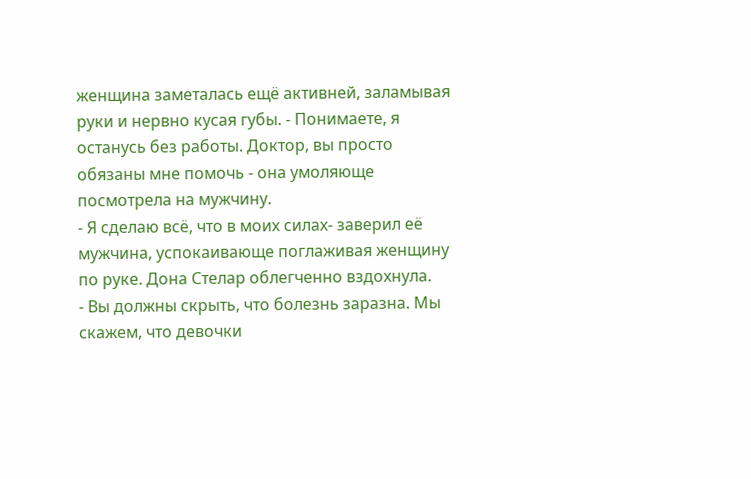женщина заметалась ещё активней, заламывая руки и нервно кусая губы. - Понимаете, я останусь без работы. Доктор, вы просто обязаны мне помочь - она умоляюще посмотрела на мужчину.
- Я сделаю всё, что в моих силах- заверил её мужчина, успокаивающе поглаживая женщину по руке. Дона Стелар облегченно вздохнула.
- Вы должны скрыть, что болезнь заразна. Мы скажем, что девочки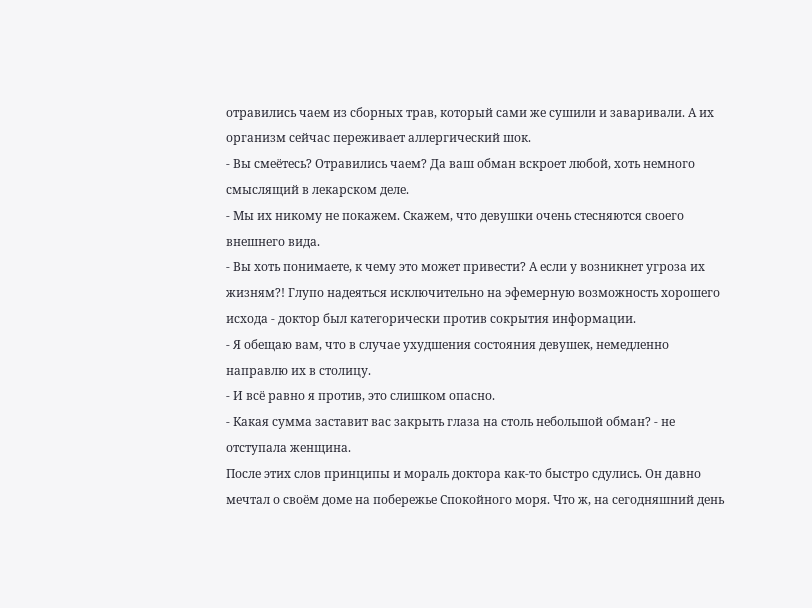отравились чаем из сборных трав, который сами же сушили и заваривали. А их организм сейчас переживает аллергический шок.
- Вы смеётесь? Отравились чаем? Да ваш обман вскроет любой, хоть немного смыслящий в лекарском деле.
- Мы их никому не покажем. Скажем, что девушки очень стесняются своего внешнего вида.
- Вы хоть понимаете, к чему это может привести? А если у возникнет угроза их жизням?! Глупо надеяться исключительно на эфемерную возможность хорошего исхода - доктор был категорически против сокрытия информации.
- Я обещаю вам, что в случае ухудшения состояния девушек, немедленно направлю их в столицу.
- И всё равно я против, это слишком опасно.
- Какая сумма заставит вас закрыть глаза на столь небольшой обман? - не отступала женщина.
После этих слов принципы и мораль доктора как-то быстро сдулись. Он давно мечтал о своём доме на побережье Спокойного моря. Что ж, на сегодняшний день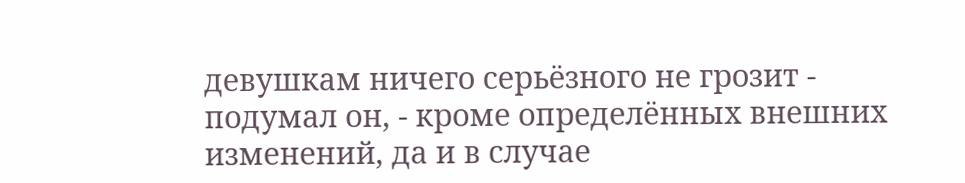девушкам ничего серьёзного не грозит - подумал он, - кроме определённых внешних изменений, да и в случае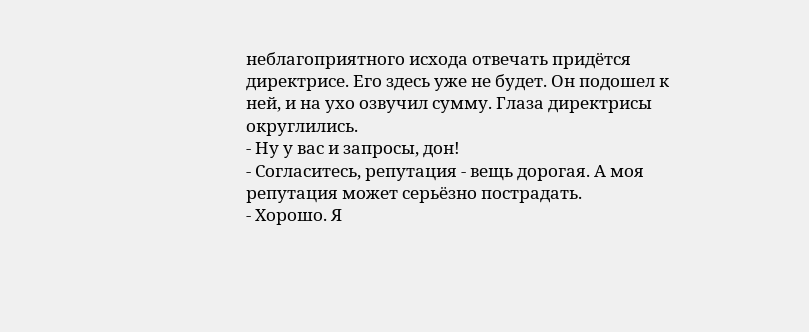неблагоприятного исхода отвечать придётся директрисе. Его здесь уже не будет. Он подошел к ней, и на ухо озвучил сумму. Глаза директрисы округлились.
- Ну у вас и запросы, дон!
- Согласитесь, репутация - вещь дорогая. А моя репутация может серьёзно пострадать.
- Хорошо. Я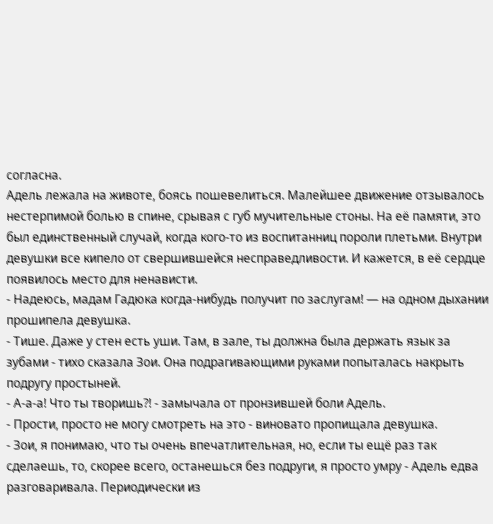согласна.
Адель лежала на животе, боясь пошевелиться. Малейшее движение отзывалось нестерпимой болью в спине, срывая с губ мучительные стоны. На её памяти, это был единственный случай, когда кого-то из воспитанниц пороли плетьми. Внутри девушки все кипело от свершившейся несправедливости. И кажется, в её сердце появилось место для ненависти.
- Надеюсь, мадам Гадюка когда-нибудь получит по заслугам! — на одном дыхании прошипела девушка.
- Тише. Даже у стен есть уши. Там, в зале, ты должна была держать язык за зубами - тихо сказала Зои. Она подрагивающими руками попыталась накрыть подругу простыней.
- А-а-а! Что ты творишь?! - замычала от пронзившей боли Адель.
- Прости, просто не могу смотреть на это - виновато пропищала девушка.
- Зои, я понимаю, что ты очень впечатлительная, но, если ты ещё раз так сделаешь, то, скорее всего, останешься без подруги, я просто умру - Адель едва разговаривала. Периодически из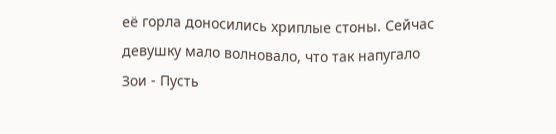её горла доносились хриплые стоны. Сейчас девушку мало волновало, что так напугало Зои - Пусть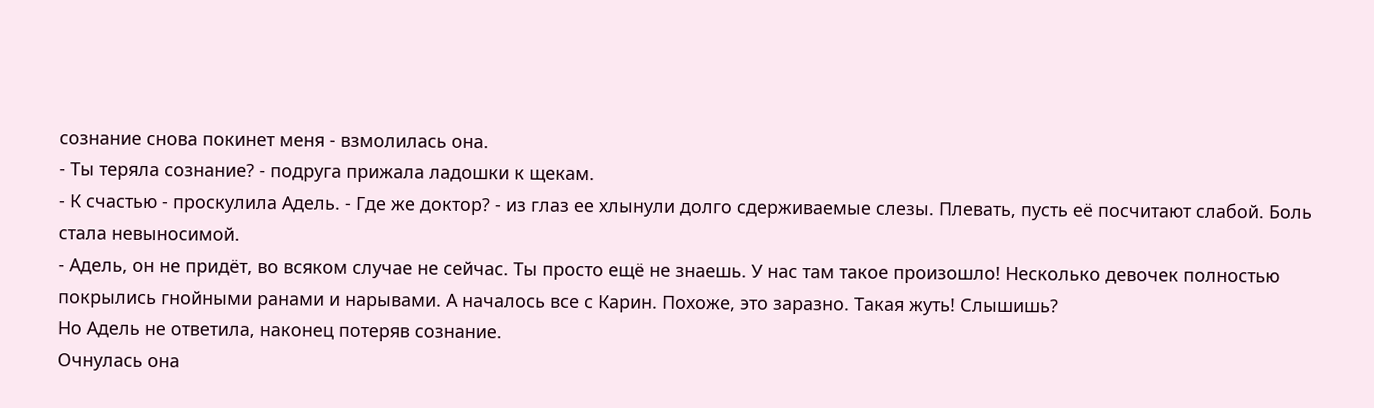сознание снова покинет меня - взмолилась она.
- Ты теряла сознание? - подруга прижала ладошки к щекам.
- К счастью - проскулила Адель. - Где же доктор? - из глаз ее хлынули долго сдерживаемые слезы. Плевать, пусть её посчитают слабой. Боль стала невыносимой.
- Адель, он не придёт, во всяком случае не сейчас. Ты просто ещё не знаешь. У нас там такое произошло! Несколько девочек полностью покрылись гнойными ранами и нарывами. А началось все с Карин. Похоже, это заразно. Такая жуть! Слышишь?
Но Адель не ответила, наконец потеряв сознание.
Очнулась она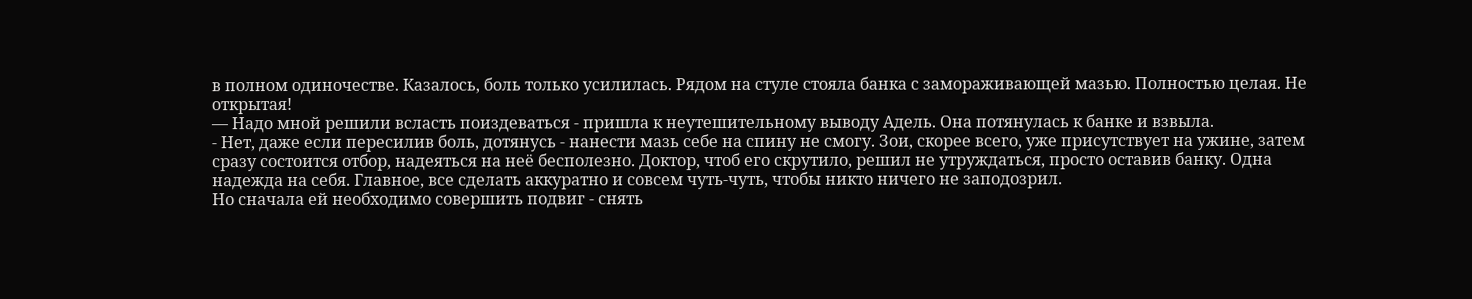в полном одиночестве. Казалось, боль только усилилась. Рядом на стуле стояла банка с замораживающей мазью. Полностью целая. Не открытая!
— Надо мной решили всласть поиздеваться - пришла к неутешительному выводу Адель. Она потянулась к банке и взвыла.
- Нет, даже если пересилив боль, дотянусь - нанести мазь себе на спину не смогу. Зои, скорее всего, уже присутствует на ужине, затем сразу состоится отбор, надеяться на неё бесполезно. Доктор, чтоб его скрутило, решил не утруждаться, просто оставив банку. Одна надежда на себя. Главное, все сделать аккуратно и совсем чуть-чуть, чтобы никто ничего не заподозрил.
Но сначала ей необходимо совершить подвиг - снять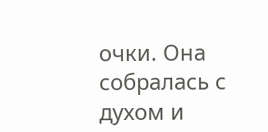очки. Она собралась с духом и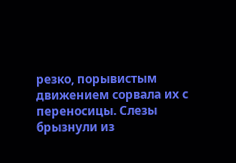резко, порывистым движением сорвала их с переносицы. Слезы брызнули из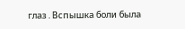глаз . Вспышка боли была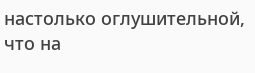настолько оглушительной, что на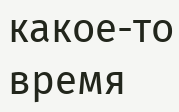какое-то время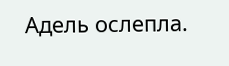Адель ослепла.